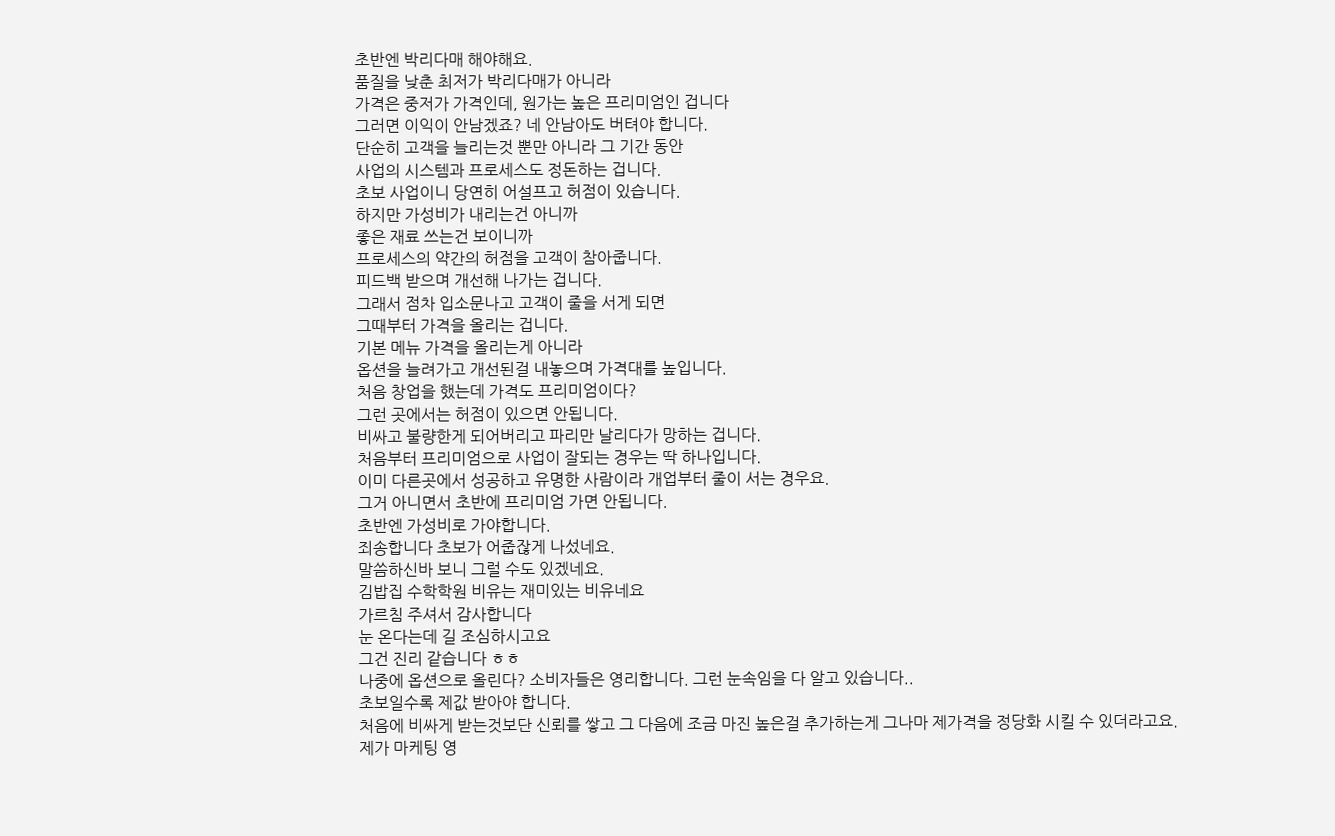초반엔 박리다매 해야해요.
품질을 낮춘 최저가 박리다매가 아니라
가격은 중저가 가격인데, 원가는 높은 프리미엄인 겁니다
그러면 이익이 안남겠죠? 네 안남아도 버텨야 합니다.
단순히 고객을 늘리는것 뿐만 아니라 그 기간 동안
사업의 시스템과 프로세스도 정돈하는 겁니다.
초보 사업이니 당연히 어설프고 허점이 있습니다.
하지만 가성비가 내리는건 아니까
좋은 재료 쓰는건 보이니까
프로세스의 약간의 허점을 고객이 참아줍니다.
피드백 받으며 개선해 나가는 겁니다.
그래서 점차 입소문나고 고객이 줄을 서게 되면
그때부터 가격을 올리는 겁니다.
기본 메뉴 가격을 올리는게 아니라
옵션을 늘려가고 개선된걸 내놓으며 가격대를 높입니다.
처음 창업을 했는데 가격도 프리미엄이다?
그런 곳에서는 허점이 있으면 안됩니다.
비싸고 불량한게 되어버리고 파리만 날리다가 망하는 겁니다.
처음부터 프리미엄으로 사업이 잘되는 경우는 딱 하나입니다.
이미 다른곳에서 성공하고 유명한 사람이라 개업부터 줄이 서는 경우요.
그거 아니면서 초반에 프리미엄 가면 안됩니다.
초반엔 가성비로 가야합니다.
죄송합니다 초보가 어줍잖게 나섰네요.
말씀하신바 보니 그럴 수도 있겠네요.
김밥집 수학학원 비유는 재미있는 비유네요
가르침 주셔서 감사합니다
눈 온다는데 길 조심하시고요
그건 진리 같습니다 ㅎㅎ
나중에 옵션으로 올린다? 소비자들은 영리합니다. 그런 눈속임을 다 알고 있습니다..
초보일수록 제값 받아야 합니다.
처음에 비싸게 받는것보단 신뢰를 쌓고 그 다음에 조금 마진 높은걸 추가하는게 그나마 제가격을 정당화 시킬 수 있더라고요.
제가 마케팅 영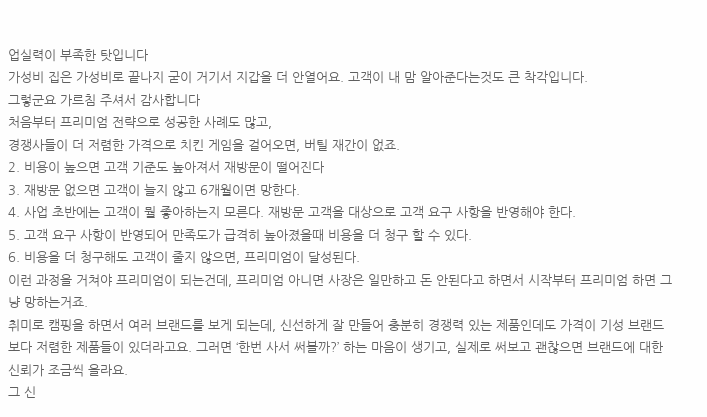업실력이 부족한 탓입니다
가성비 집은 가성비로 끝나지 굳이 거기서 지갑을 더 안열어요. 고객이 내 맘 알아준다는것도 큰 착각입니다.
그렇군요 가르침 주셔서 감사합니다
처음부터 프리미엄 전략으로 성공한 사례도 많고,
경쟁사들이 더 저렴한 가격으로 치킨 게임을 걸어오면, 버틸 재간이 없죠.
2. 비용이 높으면 고객 기준도 높아져서 재방문이 떨어진다
3. 재방문 없으면 고객이 늘지 않고 6개월이면 망한다.
4. 사업 초반에는 고객이 뭘 좋아하는지 모른다. 재방문 고객을 대상으로 고객 요구 사항을 반영해야 한다.
5. 고객 요구 사항이 반영되어 만족도가 급격히 높아졌을때 비용을 더 청구 할 수 있다.
6. 비용을 더 청구해도 고객이 줄지 않으면, 프리미엄이 달성된다.
이런 과정을 거쳐야 프리미엄이 되는건데, 프리미엄 아니면 사장은 일만하고 돈 안된다고 하면서 시작부터 프리미엄 하면 그냥 망하는거죠.
취미로 캠핑을 하면서 여러 브랜드를 보게 되는데, 신선하게 잘 만들어 충분히 경쟁력 있는 제품인데도 가격이 기성 브랜드보다 저렴한 제품들이 있더라고요. 그러면 ‘한번 사서 써볼까?’ 하는 마음이 생기고, 실제로 써보고 괜찮으면 브랜드에 대한 신뢰가 조금씩 올라요.
그 신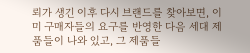뢰가 생긴 이후 다시 브랜드를 찾아보면, 이미 구매자들의 요구를 반영한 다음 세대 제품들이 나와 있고, 그 제품들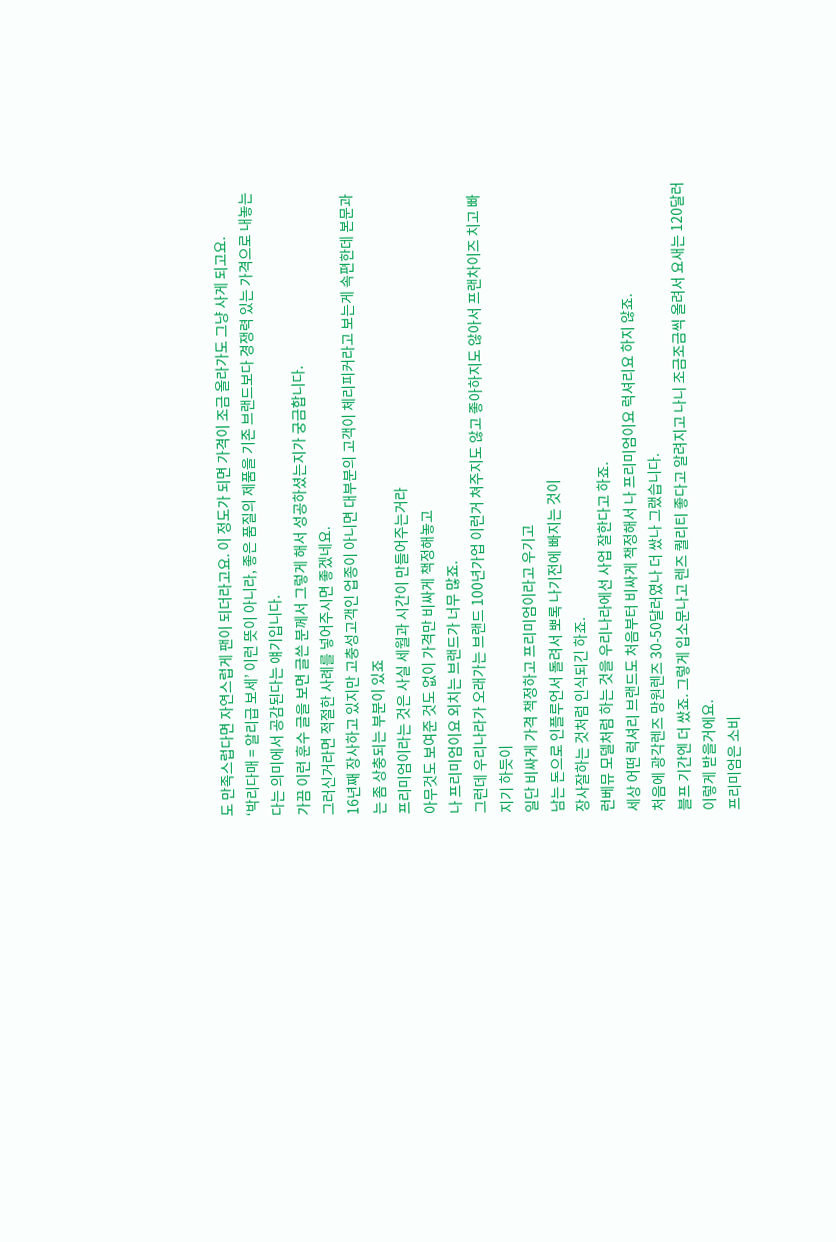도 만족스럽다면 자연스럽게 팬이 되더라고요. 이 정도가 되면 가격이 조금 올라가도 그냥 사게 되고요.
‘박리다매 = 알리급 보세’ 이런 뜻이 아니라, 좋은 품질의 제품을 기존 브랜드보다 경쟁력 있는 가격으로 내놓는다는 의미에서 공감된다는 얘기입니다.
가끔 이런 훈수 글을 보면 글쓴 분께서 그렇게 해서 성공하셨는지가 궁금합니다.
그러신거라면 적절한 사례를 넣어주시면 좋겠네요.
16년째 장사하고 있지만 고충성고객인 업종이 아니면 대부분의 고객이 체리피커라고 보는게 속편한데 본문과는 좀 상충되는 부분이 있죠
프리미엄이라는 것은 사실 세월과 시간이 만들어주는거라
아무것도 보여준 것도 없이 가격만 비싸게 책정해놓고
나 프리미엄이요 외치는 브랜드가 너무 많죠.
그런데 우리나라가 오래가는 브랜드 100년가업 이런거 쳐주지도 않고 좋아하지도 않아서 프랜차이즈 치고 빠지기 하듯이
일단 비싸게 가격 책정하고 프리미엄이라고 우기고
남는 돈으로 인플루언서 돌려서 뽀록 나기전에 빠지는 것이
장사잘하는 것처럼 인식되긴 하죠.
런베뮤 모델처럼 하는 것을 우리나라에선 사업 잘한다고 하죠.
세상 어떤 럭셔리 브랜드도 처음부터 비싸게 책정해서 나 프리미엄이요 럭셔리요 하지 않죠.
처음에 광각렌즈 망원렌즈 30-50달러였나 더 쌌나 그랬습니다.
블프 기간엔 더 쌌죠. 그렇게 입소문나고 렌즈 퀄리티 좋다고 알려지고 나니 조금조금씩 올려서 요새는 120달러 이렇게 받을거에요.
프리미엄은 소비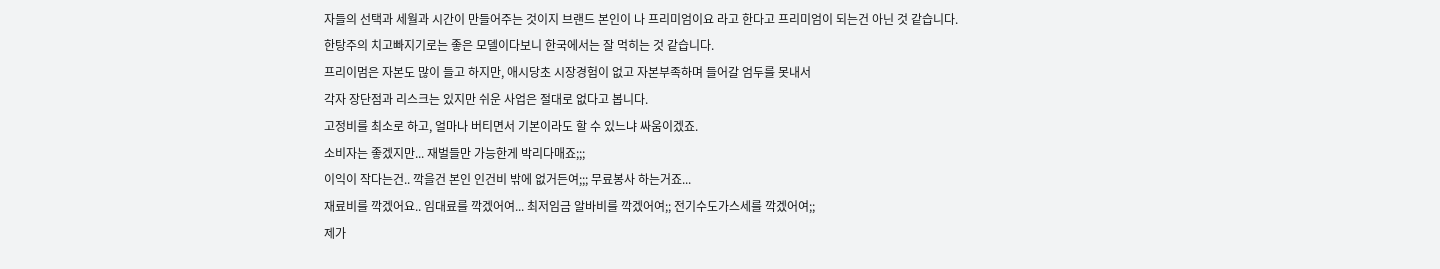자들의 선택과 세월과 시간이 만들어주는 것이지 브랜드 본인이 나 프리미엄이요 라고 한다고 프리미엄이 되는건 아닌 것 같습니다.
한탕주의 치고빠지기로는 좋은 모델이다보니 한국에서는 잘 먹히는 것 같습니다.
프리이멈은 자본도 많이 들고 하지만, 애시당초 시장경험이 없고 자본부족하며 들어갈 엄두를 못내서
각자 장단점과 리스크는 있지만 쉬운 사업은 절대로 없다고 봅니다.
고정비를 최소로 하고, 얼마나 버티면서 기본이라도 할 수 있느냐 싸움이겠죠.
소비자는 좋겠지만... 재벌들만 가능한게 박리다매죠;;;
이익이 작다는건.. 깍을건 본인 인건비 밖에 없거든여;;; 무료봉사 하는거죠...
재료비를 깍겠어요.. 임대료를 깍겠어여... 최저임금 알바비를 깍겠어여;; 전기수도가스세를 깍겠어여;;
제가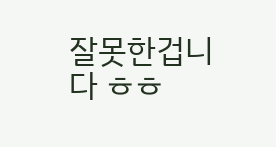잘못한겁니다 ㅎㅎ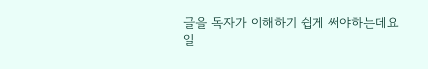글을 독자가 이해하기 쉽게 써야하는데요
일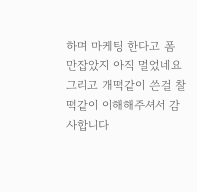하며 마케팅 한다고 폼만잡았지 아직 멀었네요
그리고 개떡같이 쓴걸 찰떡같이 이해해주셔서 감사합니다